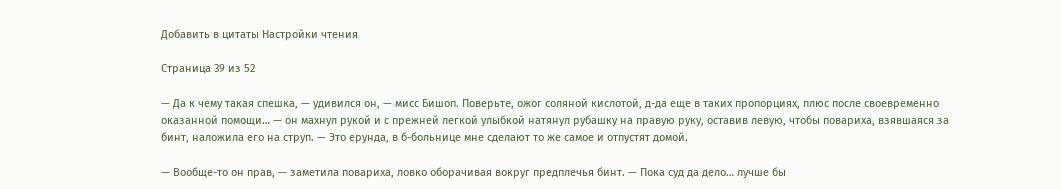Добавить в цитаты Настройки чтения

Страница 39 из 52

— Да к чему такая спешка, — удивился он, — мисс Бишоп. Поверьте, ожог соляной кислотой, д-да еще в таких пропорциях, плюс после своевременно оказанной помощи… — он махнул рукой и с прежней легкой улыбкой натянул рубашку на правую руку, оставив левую, чтобы повариха, взявшаяся за бинт, наложила его на струп. — Это ерунда, в б-больнице мне сделают то же самое и отпустят домой.

— Вообще-то он прав, — заметила повариха, ловко оборачивая вокруг предплечья бинт. — Пока суд да дело… лучше бы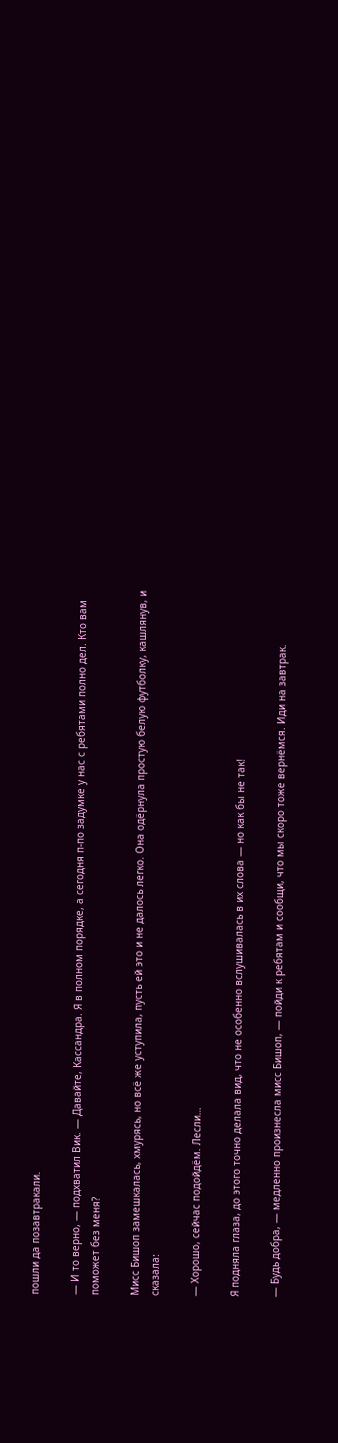пошли да позавтракали.

— И то верно, — подхватил Вик. — Давайте, Кассандра. Я в полном порядке, а сегодня п-по задумке у нас с ребятами полно дел. Кто вам поможет без меня?

Мисс Бишоп замешкалась, хмурясь, но всё же уступила, пусть ей это и не далось легко. Она одёрнула простую белую футболку, кашлянув, и сказала:

— Хорошо, сейчас подойдём. Лесли…

Я подняла глаза, до этого точно делала вид, что не особенно вслушивалась в их слова — но как бы не так!

— Будь добра, — медленно произнесла мисс Бишоп, — пойди к ребятам и сообщи, что мы скоро тоже вернёмся. Иди на завтрак.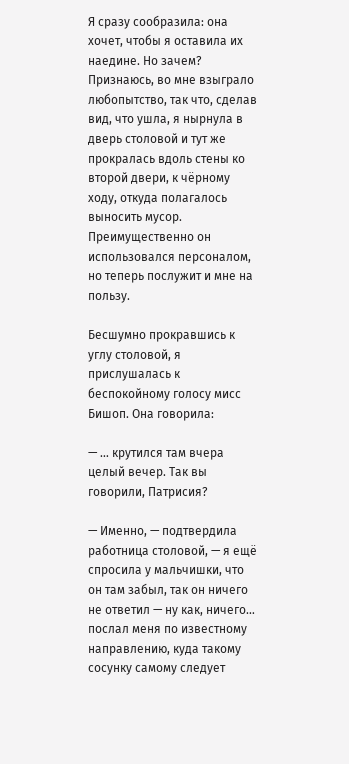Я сразу сообразила: она хочет, чтобы я оставила их наедине. Но зачем? Признаюсь, во мне взыграло любопытство, так что, сделав вид, что ушла, я нырнула в дверь столовой и тут же прокралась вдоль стены ко второй двери, к чёрному ходу, откуда полагалось выносить мусор. Преимущественно он использовался персоналом, но теперь послужит и мне на пользу.

Бесшумно прокравшись к углу столовой, я прислушалась к беспокойному голосу мисс Бишоп. Она говорила:

— … крутился там вчера целый вечер. Так вы говорили, Патрисия?

— Именно, — подтвердила работница столовой, — я ещё спросила у мальчишки, что он там забыл, так он ничего не ответил — ну как, ничего… послал меня по известному направлению, куда такому сосунку самому следует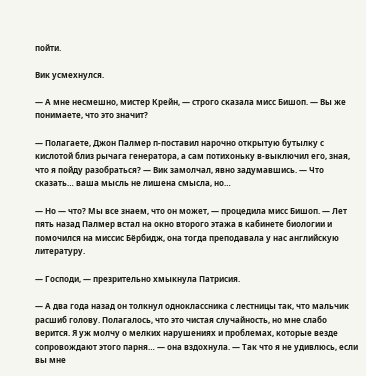пойти.

Вик усмехнулся.

— А мне несмешно, мистер Крейн, — строго сказала мисс Бишоп. — Вы же понимаете, что это значит?

— Полагаете, Джон Палмер п-поставил нарочно открытую бутылку с кислотой близ рычага генератора, а сам потихоньку в-выключил его, зная, что я пойду разобраться? — Вик замолчал, явно задумавшись. — Что сказать… ваша мысль не лишена смысла, но…

— Но — что? Мы все знаем, что он может, — процедила мисс Бишоп. — Лет пять назад Палмер встал на окно второго этажа в кабинете биологии и помочился на миссис Бёрбидж, она тогда преподавала у нас английскую литературу.

— Господи, — презрительно хмыкнула Патрисия.

— А два года назад он толкнул одноклассника с лестницы так, что мальчик расшиб голову. Полагалось, что это чистая случайность, но мне слабо верится. Я уж молчу о мелких нарушениях и проблемах, которые везде сопровождают этого парня… — она вздохнула. — Так что я не удивлюсь, если вы мне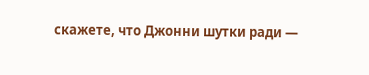скажете, что Джонни шутки ради —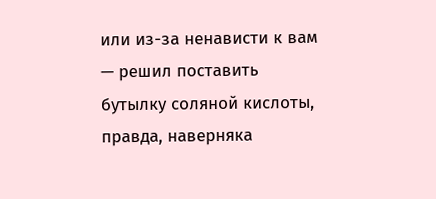или из-за ненависти к вам — решил поставить бутылку соляной кислоты, правда, наверняка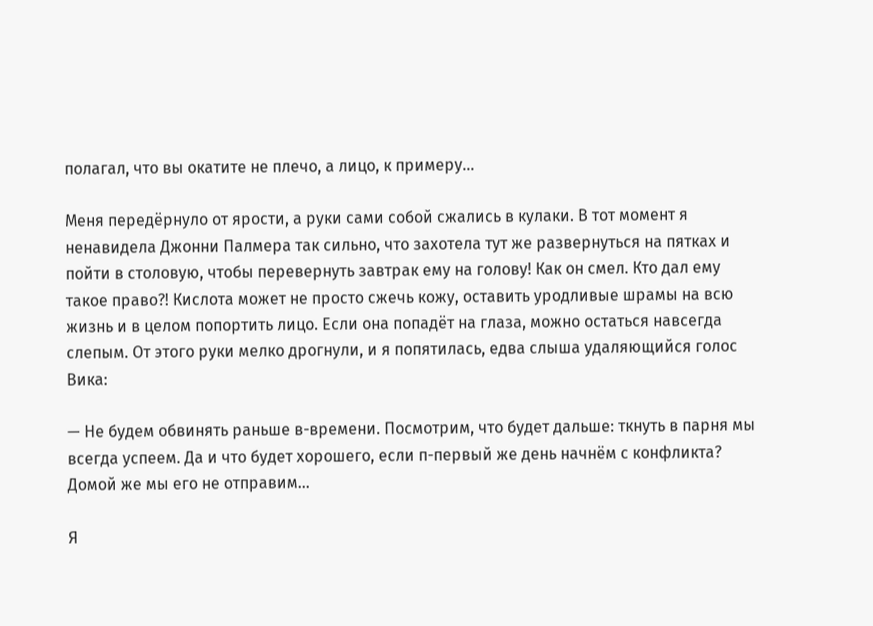полагал, что вы окатите не плечо, а лицо, к примеру…

Меня передёрнуло от ярости, а руки сами собой сжались в кулаки. В тот момент я ненавидела Джонни Палмера так сильно, что захотела тут же развернуться на пятках и пойти в столовую, чтобы перевернуть завтрак ему на голову! Как он смел. Кто дал ему такое право?! Кислота может не просто сжечь кожу, оставить уродливые шрамы на всю жизнь и в целом попортить лицо. Если она попадёт на глаза, можно остаться навсегда слепым. От этого руки мелко дрогнули, и я попятилась, едва слыша удаляющийся голос Вика:

— Не будем обвинять раньше в-времени. Посмотрим, что будет дальше: ткнуть в парня мы всегда успеем. Да и что будет хорошего, если п-первый же день начнём с конфликта? Домой же мы его не отправим…

Я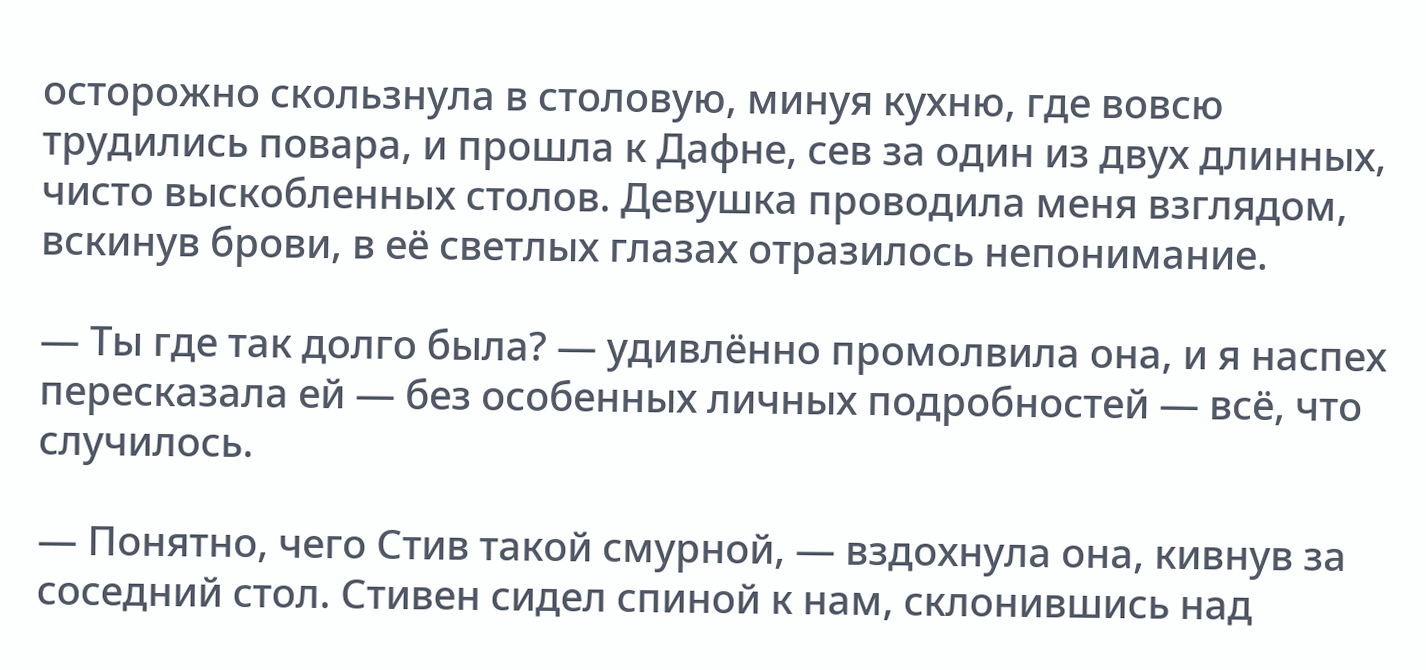осторожно скользнула в столовую, минуя кухню, где вовсю трудились повара, и прошла к Дафне, сев за один из двух длинных, чисто выскобленных столов. Девушка проводила меня взглядом, вскинув брови, в её светлых глазах отразилось непонимание.

— Ты где так долго была? — удивлённо промолвила она, и я наспех пересказала ей — без особенных личных подробностей — всё, что случилось.

— Понятно, чего Стив такой смурной, — вздохнула она, кивнув за соседний стол. Стивен сидел спиной к нам, склонившись над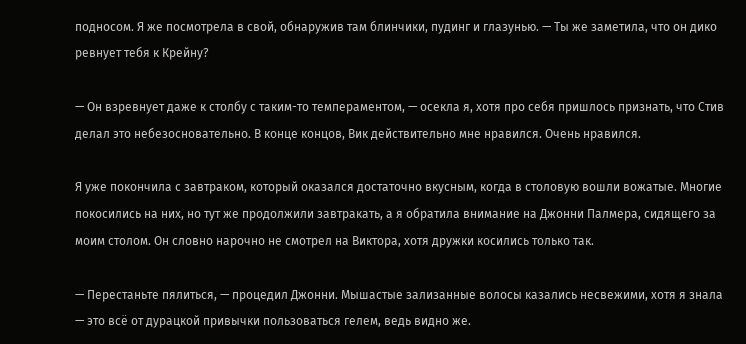подносом. Я же посмотрела в свой, обнаружив там блинчики, пудинг и глазунью. — Ты же заметила, что он дико ревнует тебя к Крейну?

— Он взревнует даже к столбу с таким-то темпераментом, — осекла я, хотя про себя пришлось признать, что Стив делал это небезосновательно. В конце концов, Вик действительно мне нравился. Очень нравился.

Я уже покончила с завтраком, который оказался достаточно вкусным, когда в столовую вошли вожатые. Многие покосились на них, но тут же продолжили завтракать, а я обратила внимание на Джонни Палмера, сидящего за моим столом. Он словно нарочно не смотрел на Виктора, хотя дружки косились только так.

— Перестаньте пялиться, — процедил Джонни. Мышастые зализанные волосы казались несвежими, хотя я знала — это всё от дурацкой привычки пользоваться гелем, ведь видно же.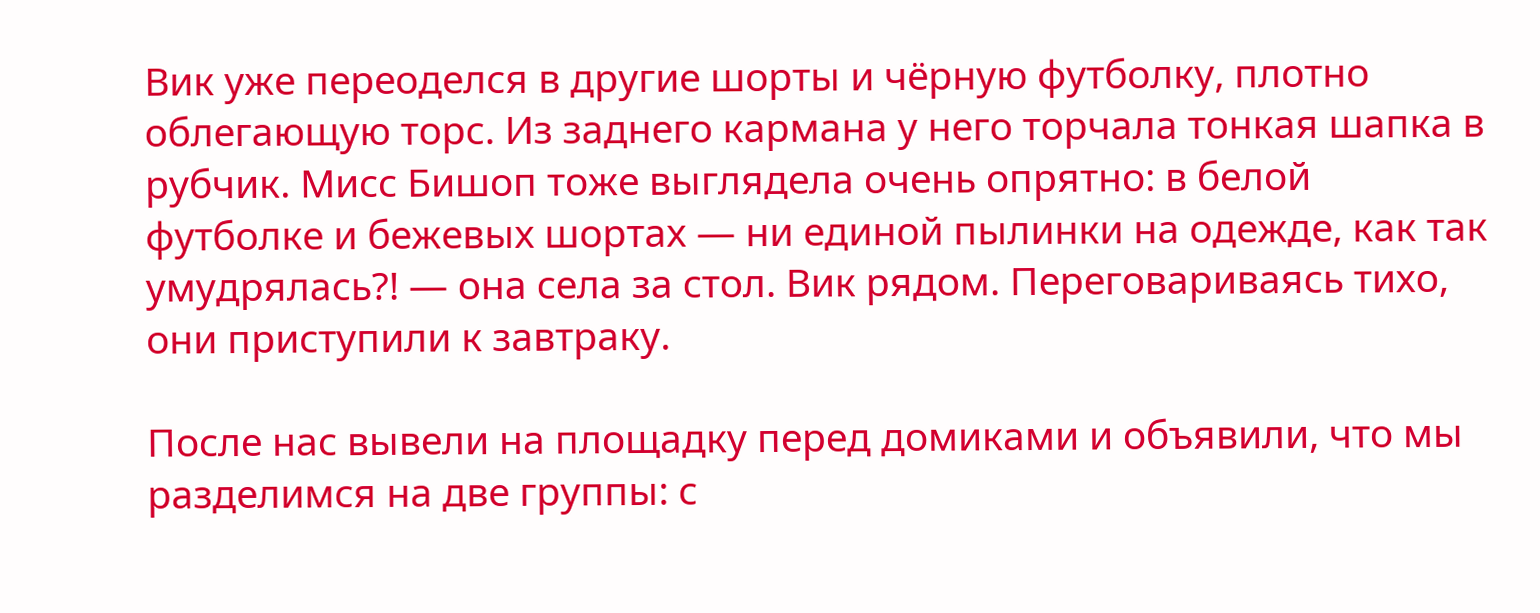Вик уже переоделся в другие шорты и чёрную футболку, плотно облегающую торс. Из заднего кармана у него торчала тонкая шапка в рубчик. Мисс Бишоп тоже выглядела очень опрятно: в белой футболке и бежевых шортах — ни единой пылинки на одежде, как так умудрялась?! — она села за стол. Вик рядом. Переговариваясь тихо, они приступили к завтраку.

После нас вывели на площадку перед домиками и объявили, что мы разделимся на две группы: с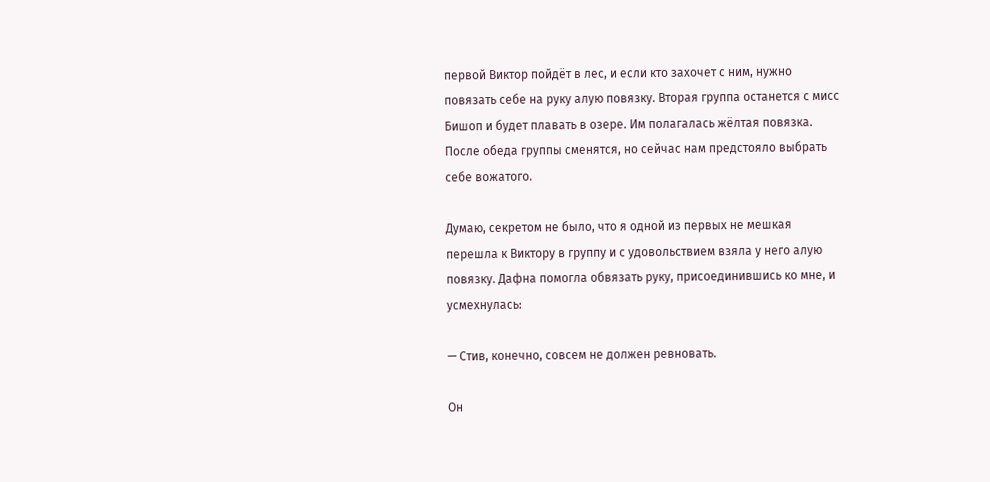первой Виктор пойдёт в лес, и если кто захочет с ним, нужно повязать себе на руку алую повязку. Вторая группа останется с мисс Бишоп и будет плавать в озере. Им полагалась жёлтая повязка. После обеда группы сменятся, но сейчас нам предстояло выбрать себе вожатого.

Думаю, секретом не было, что я одной из первых не мешкая перешла к Виктору в группу и с удовольствием взяла у него алую повязку. Дафна помогла обвязать руку, присоединившись ко мне, и усмехнулась:

— Стив, конечно, совсем не должен ревновать.

Он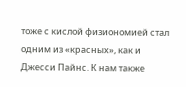тоже с кислой физиономией стал одним из «красных», как и Джесси Пайнс. К нам также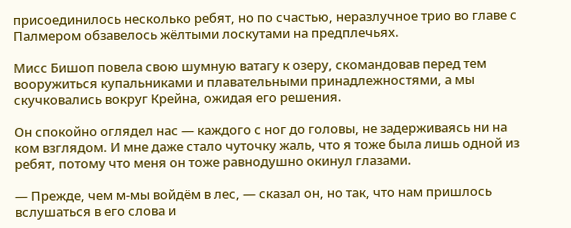присоединилось несколько ребят, но по счастью, неразлучное трио во главе с Палмером обзавелось жёлтыми лоскутами на предплечьях.

Мисс Бишоп повела свою шумную ватагу к озеру, скомандовав перед тем вооружиться купальниками и плавательными принадлежностями, а мы скучковались вокруг Крейна, ожидая его решения.

Он спокойно оглядел нас — каждого с ног до головы, не задерживаясь ни на ком взглядом. И мне даже стало чуточку жаль, что я тоже была лишь одной из ребят, потому что меня он тоже равнодушно окинул глазами.

— Прежде, чем м-мы войдём в лес, — сказал он, но так, что нам пришлось вслушаться в его слова и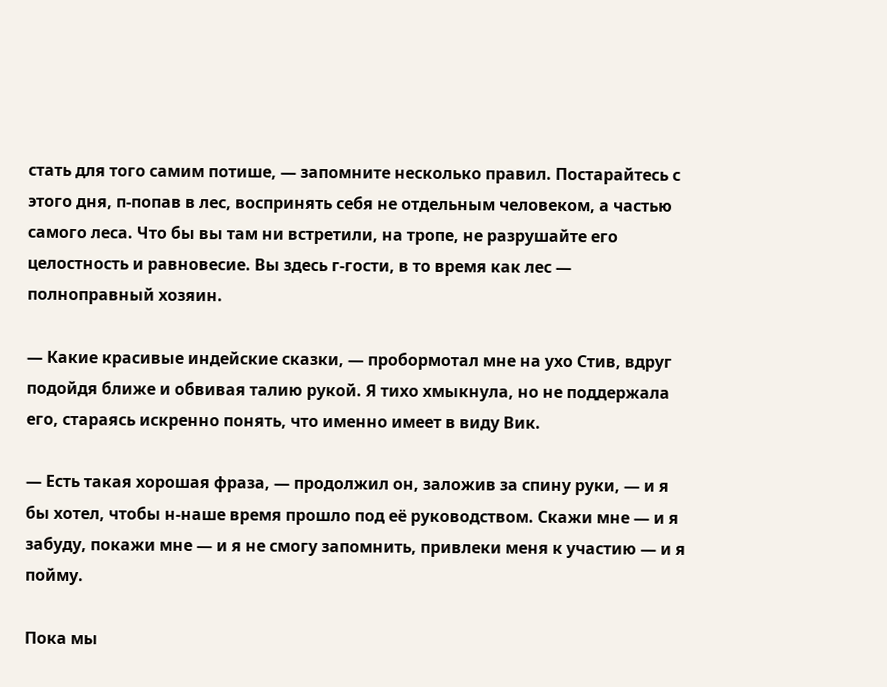стать для того самим потише, — запомните несколько правил. Постарайтесь с этого дня, п-попав в лес, воспринять себя не отдельным человеком, а частью самого леса. Что бы вы там ни встретили, на тропе, не разрушайте его целостность и равновесие. Вы здесь г-гости, в то время как лес — полноправный хозяин.

— Какие красивые индейские сказки, — пробормотал мне на ухо Стив, вдруг подойдя ближе и обвивая талию рукой. Я тихо хмыкнула, но не поддержала его, стараясь искренно понять, что именно имеет в виду Вик.

— Есть такая хорошая фраза, — продолжил он, заложив за спину руки, — и я бы хотел, чтобы н-наше время прошло под её руководством. Скажи мне — и я забуду, покажи мне — и я не смогу запомнить, привлеки меня к участию — и я пойму.

Пока мы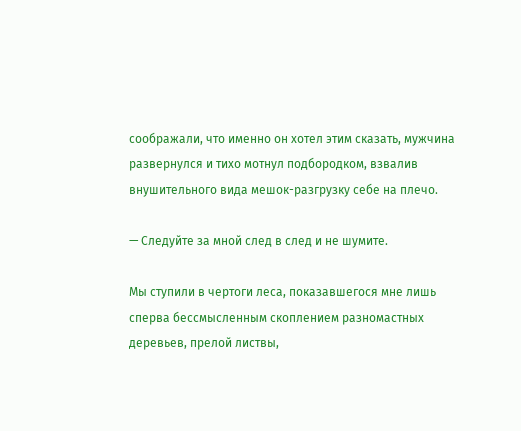соображали, что именно он хотел этим сказать, мужчина развернулся и тихо мотнул подбородком, взвалив внушительного вида мешок-разгрузку себе на плечо.

— Следуйте за мной след в след и не шумите.

Мы ступили в чертоги леса, показавшегося мне лишь сперва бессмысленным скоплением разномастных деревьев, прелой листвы,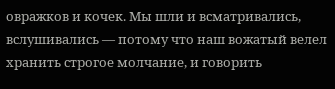овражков и кочек. Мы шли и всматривались, вслушивались — потому что наш вожатый велел хранить строгое молчание, и говорить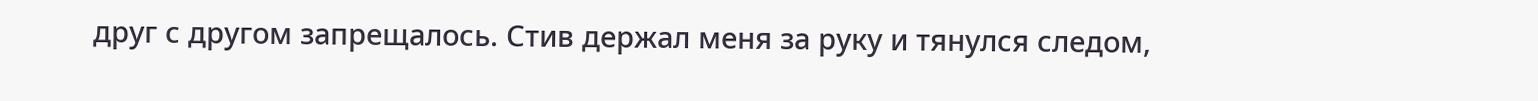друг с другом запрещалось. Стив держал меня за руку и тянулся следом,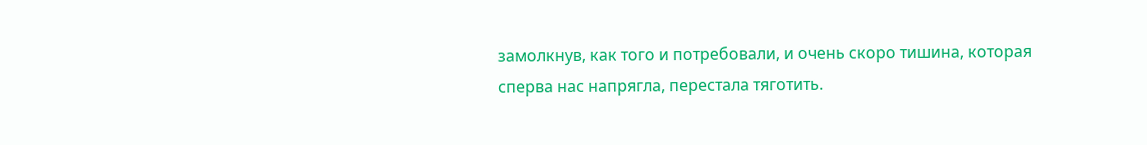замолкнув, как того и потребовали, и очень скоро тишина, которая сперва нас напрягла, перестала тяготить.